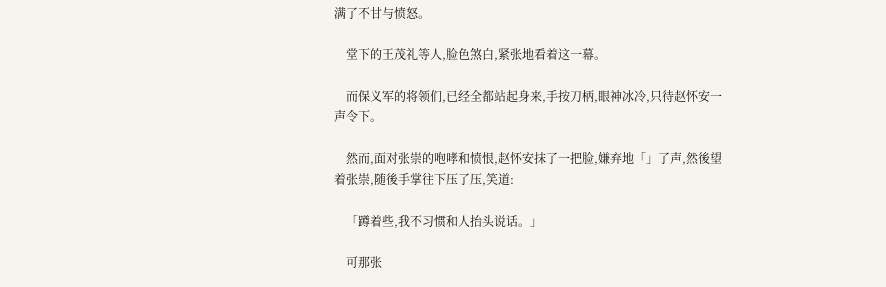满了不甘与愤怒。

    堂下的王茂礼等人,脸色煞白,紧张地看着这一幕。

    而保义军的将领们,已经全都站起身来,手按刀柄,眼神冰冷,只待赵怀安一声令下。

    然而,面对张崇的咆哮和愤恨,赵怀安抹了一把脸,嫌弃地「」了声,然後望着张崇,随後手掌往下压了压,笑道:

    「蹲着些,我不习惯和人抬头说话。」

    可那张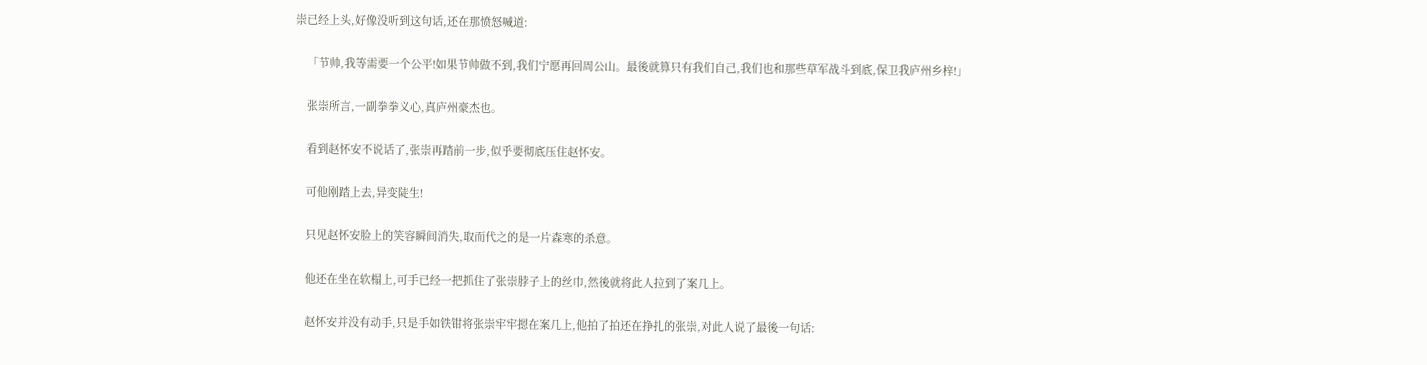崇已经上头,好像没听到这句话,还在那愤怒喊道:

    「节帅,我等需要一个公平!如果节帅做不到,我们宁愿再回周公山。最後就算只有我们自己,我们也和那些草军战斗到底,保卫我庐州乡梓!」

    张崇所言,一副拳拳义心,真庐州豪杰也。

    看到赵怀安不说话了,张崇再踏前一步,似乎要彻底压住赵怀安。

    可他刚踏上去,异变陡生!

    只见赵怀安脸上的笑容瞬间消失,取而代之的是一片森寒的杀意。

    他还在坐在软榻上,可手已经一把抓住了张崇脖子上的丝巾,然後就将此人拉到了案几上。

    赵怀安并没有动手,只是手如铁钳将张崇牢牢摁在案几上,他拍了拍还在挣扎的张崇,对此人说了最後一句话: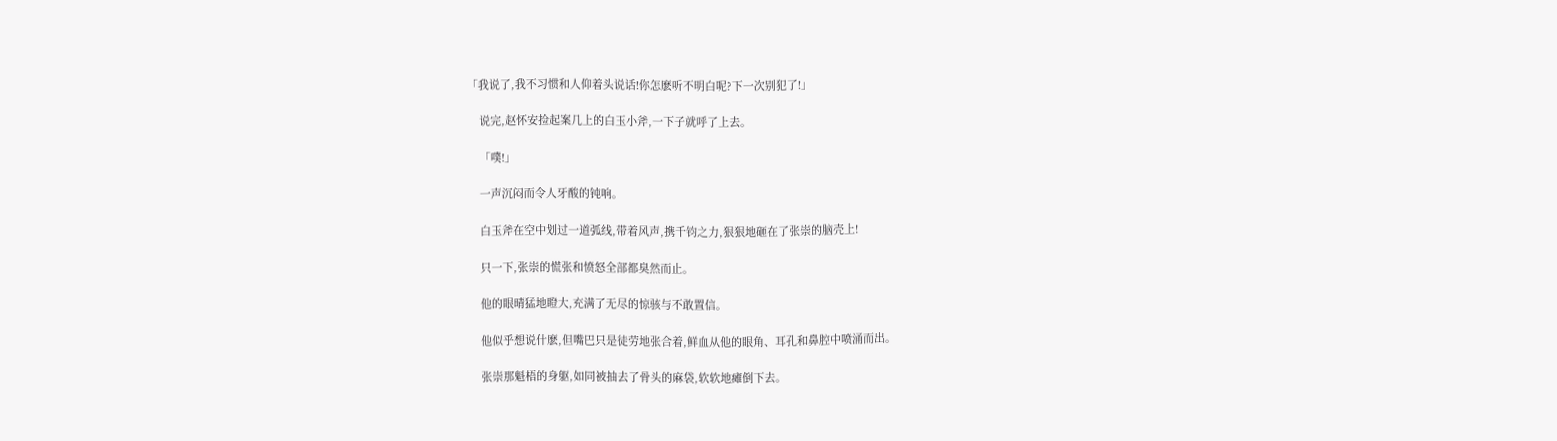「我说了,我不习惯和人仰着头说话!你怎麽听不明白呢?下一次别犯了!」

    说完,赵怀安捡起案几上的白玉小斧,一下子就呼了上去。

    「噗!」

    一声沉闷而令人牙酸的钝响。

    白玉斧在空中划过一道弧线,带着风声,携千钧之力,狠狠地砸在了张崇的脑壳上!

    只一下,张崇的慌张和愤怒全部都臭然而止。

    他的眼晴猛地瞪大,充满了无尽的惊骇与不敢置信。

    他似乎想说什麽,但嘴巴只是徒劳地张合着,鲜血从他的眼角、耳孔和鼻腔中喷涌而出。

    张崇那魁梧的身躯,如同被抽去了骨头的麻袋,软软地瘫倒下去。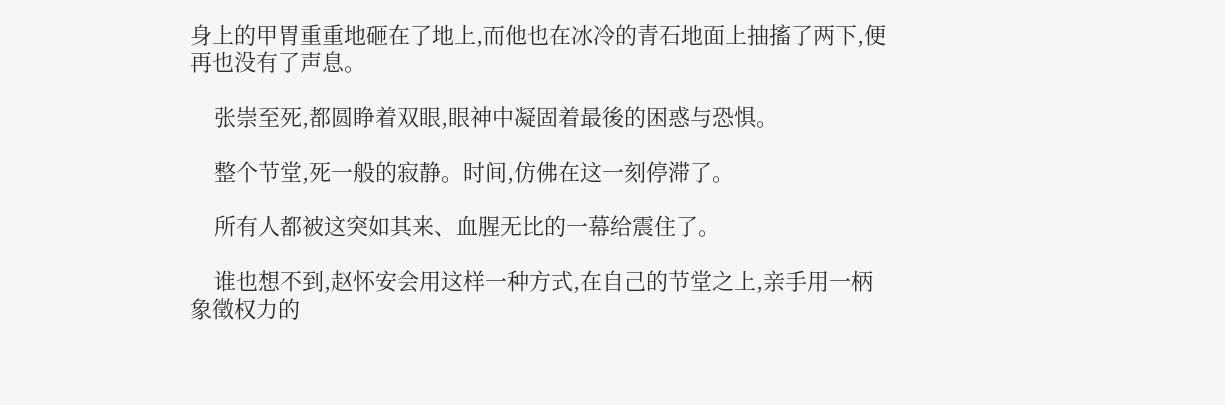身上的甲胃重重地砸在了地上,而他也在冰冷的青石地面上抽搐了两下,便再也没有了声息。

    张崇至死,都圆睁着双眼,眼神中凝固着最後的困惑与恐惧。

    整个节堂,死一般的寂静。时间,仿佛在这一刻停滞了。

    所有人都被这突如其来、血腥无比的一幕给震住了。

    谁也想不到,赵怀安会用这样一种方式,在自己的节堂之上,亲手用一柄象徵权力的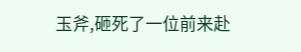玉斧,砸死了一位前来赴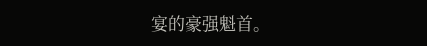宴的豪强魁首。